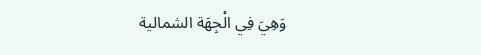وَهِيَ فِي الْجِهَة الشمالية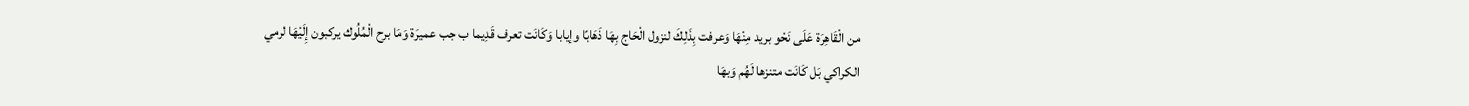من الْقَاهِرَة عَلَى نَحْو بريد مِنْهَا وَعرفت بِذَلِكَ لنزول الْحَاج بِهَا ذَهَابًا وإيابا وَكَانَت تعرف قَدِيما ب جب عميرَة وَمَا برح الْمُلُوك يركبون إِلَيْهَا لرمي الكراكي بَل كَانَت متنزها لَهُم وَبهَا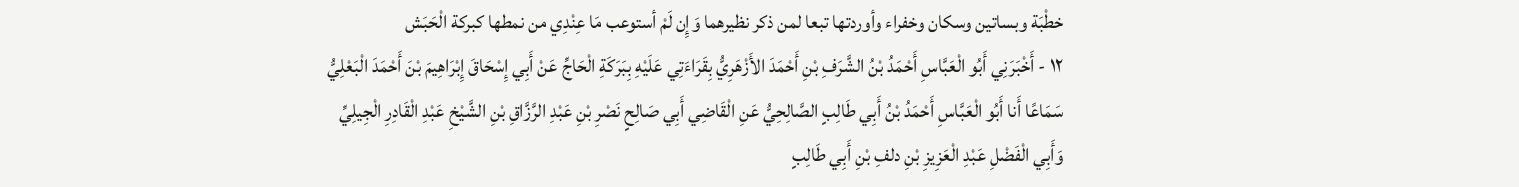خطْبَة وبساتين وسكان وخفراء وأوردتها تبعا لمن ذكر نظيرهما وَإِن لَمْ أستوعب مَا عِنْدِي من نمطها كبركة الْحَبَش
١٢ - أَخْبَرَنِي أَبُو الْعَبَّاسِ أَحْمَدُ بْنُ الشَّرَفِ بْنِ أَحْمَدَ الأَزْهَرِيُّ بِقَرَاءَتِي عَلَيْهِ بِبَرَكَةِ الْحَاجِّ عَنْ أَبِي إِسْحَاقَ إِبْرَاهِيمَ بْنَ أَحْمَدَ الْبَعْلِيُّ سَمَاعًا أَنا أَبُو الْعَبَّاسِ أَحْمَدُ بْنُ أَبِي طَالِبٍ الصَّالِحِيُّ عَنِ الْقَاضِي أَبِي صَالِحٍ نَصْرِ بْنِ عَبْدِ الرَّزَّاقِ بْنِ الشَّيْخِ عَبْدِ الْقَادِرِ الْجِيلِيِّ وَأَبِي الْفَضْلِ عَبْدِ الْعَزِيزِ بْنِ دلفِ بْنِ أَبِي طَالِبٍ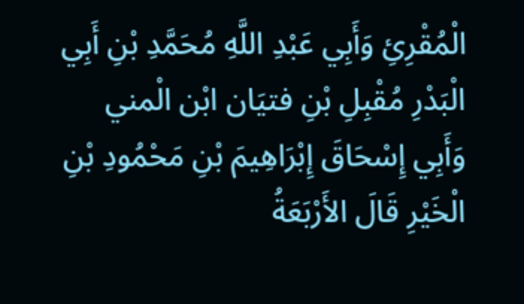الْمُقْرِئِ وَأَبِي عَبْدِ اللَّهِ مُحَمَّدِ بْنِ أَبِي الْبَدْرِ مُقْبِلِ بْنِ فتيَان ابْن الْمني وَأَبِي إِسْحَاقَ إِبْرَاهِيمَ بْنِ مَحْمُودِ بْنِ الْخَيْرِ قَالَ الأَرْبَعَةُ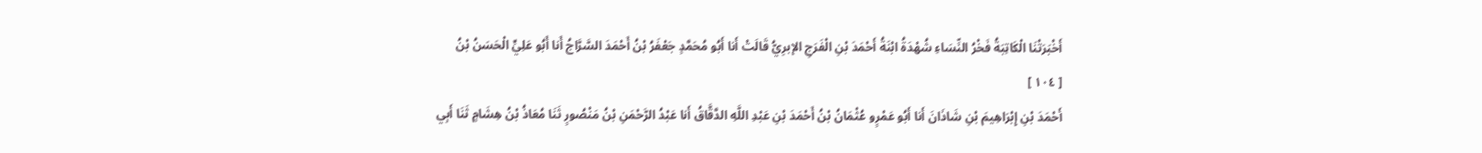أَخْبَرَتْنَا الْكَاتِبَةُ فَخْرُ النِّسَاءِ شُهْدَةُ ابْنَةُ أَحْمَدَ بْنِ الْفَرَجِ الإبرِيُّ قَالَتْ أَنا أَبُو مُحَمَّدٍ جَعْفَرُ بْنُ أَحْمَدَ السَّرَّاجُ أَنا أَبُو عَلِيٍّ الْحَسَنُ بْنُ
[ ١٠٤ ]
أَحْمَدَ بْنِ إِبْرَاهِيمَ بْنِ شَاذَانَ أَنا أَبُو عَمْرٍو عُثْمَانُ بْنُ أَحْمَدَ بْنِ عَبْدِ اللَّهِ الدَّقَّاقُ أَنا عَبْدُ الرَّحْمَنِ بْنُ مَنْصُورٍ ثَنَا مُعَاذُ بْنُ هِشَامٍ ثَنَا أَبِي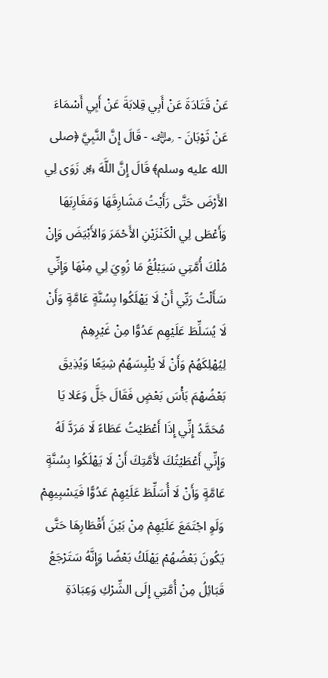عَنْ قَتَادَةَ عَنْ أَبِي قِلابَةَ عَنْ أَبِي أَسْمَاءَ عَنْ ثَوْبَانَ - ﵁ - قَالَ إِنَّ النَّبِيَّ ﴿صلى الله عليه وسلم﴾ قَالَ إِنَّ اللَّهَ ﷿ زَوَى لِي الأَرْضَ حَتَّى رَأَيْتُ مَشَارِقَهَا وَمَغَارِبَهَا وَأَعْطَى لِي الْكَنْزَيْنِ الأَحْمَرَ وَالأَبْيَضَ وَإِنْ مُلْكَ أُمَّتِي سَيَبْلُغُ مَا زُوِيَ لِي مِنْهَا وَإِنِّي سَأَلْتُ رَبِّي أَنْ لَا يَهْلَكُوا بِسُنَّةٍ عَامَّةٍ وَأَنْ لَا يُسَلِّطَ عَلَيْهِم عَدُوًّا مِنْ غَيْرِهِمْ لِيُهْلِكَهُمْ وَأَنْ لَا يُلْبِسَهُمْ شِيَعًا وَيُذِيقَ بَعْضُهْمَ بَأْسَ بَعْضٍ فَقَالَ جَلَّ وَعَلا يَا مُحَمَّدُ إِنِّي إِذَا أَعْطَيْتُ عَطَاءً لَا مَرَدَّ لَهُ وَإِنِّي أَعْطَيْتُكَ لأَمَّتِكَ أَنْ لَا يَهْلَكُوا بِسُنَّةٍ عَامَّةٍ وَأَنْ لَا أُسَلِّطَ عَلَيْهِمْ عَدُوًّا فَيَسْبِيهِمْ وَلَوِ اجْتَمَعَ عَلَيْهِمْ مِنْ بَيْنَ أَقْطَارِهَا حَتَّى يَكُونَ بَعْضُهُمْ يَهْلَكُ بَعْضًا وَإِنَّهُ سَتَرْجَعُ قَبَائِلُ مِنْ أُمَّتِي إِلَى الشِّرْكِ وَعِبَادَةِ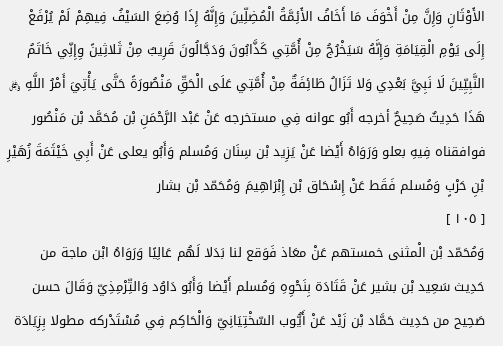الأَوْثَانِ وَإِنَّ مِنْ أَخْوَفَ مَا أَخَافُ الأَئِمَّةُ الْمُضِلِّينَ وَإِنَّهُ إِذَا وُضِعَ السَيْفُ فِيهِمْ لَمْ يُرْفَعْ إِلَى يَوْمِ الْقِيَامَةِ وَإِنَّهُ سَيَخْرُجُ مِنْ أُمَّتِي كَذَّابُونَ وَدَجَّالُونَ قَرِيبٌ مِنْ ثَلاثِينً وِإِنِّي خَاتَمُ النَّبِيِّينَ لَا نَبِيَّ بَعْدِي وَلا تَزَالُ طَائِفَةٌ مِنْ أُمَّتِي عَلَى الْحَقِّ مَنْصُورَةً حَتَّى يَأْتِيَ أَمْرُ اللَّهِ ﷿ هَذَا حَدِيثٌ صَحِيحٌ أخرجه أَبُو عوانه فِي مستخرجه عَنْ عَبْد الرَّحْمَنِ بْن مُحَمَّد بْن مَنْصُور فوافقناه فِيهِ بعلو وَرَوَاهُ أَيْضا عَنْ يَزِيد بْن سِنَان وَمُسلم وَأَبُو يعلى عَنْ أَبِي خَيْثَمَةَ زُهَيْرِ بْنِ حَرْبٍ وَمُسلم فَقَط عَنْ إِسْحَاق بْن إِبْرَاهِيمَ وَمُحَمّد بْن بشار
[ ١٠٥ ]
وَمُحَمّد بْن الْمثنى خمستهم عَنْ معَاذ فَوَقع لنا بَدَلا لَهُم عَالِيًا وَرَوَاهُ ابْن ماجة من حَدِيث سَعِيد بْن بشير عَنْ قَتَادَة بِنَحْوِهِ وَمُسلم أَيْضا وَأَبُو دَاوُد وَالتِّرْمِذِيّ وَقَالَ حسن صَحِيح من حَدِيث حَمَّاد بْن زَيْد عَنْ أَيُّوب السّخْتِيَانِيّ وَالْحَاكِم فِي مُسْتَدْركه مطولا بِزِيَادَة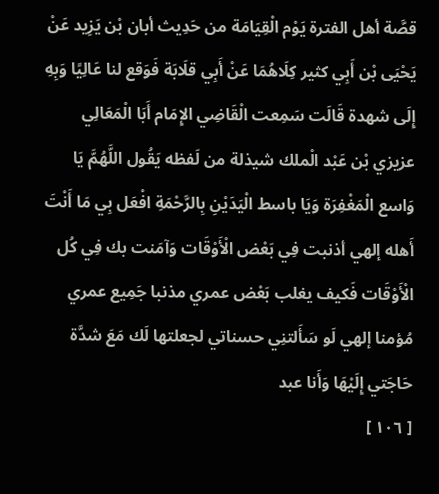قصَّة أهل الفترة يَوْم الْقِيَامَة من حَدِيث أبان بْن يَزِيد عَنْ يَحْيَى بْن أَبِي كثير كِلَاهُمَا عَنْ أَبِي قلَابَة فَوَقع لنا عَالِيًا وَبِهِ إِلَى شهدة قَالَت سَمِعت الْقَاضِي الإِمَام أَبَا الْمَعَالِي عزيزي بْن عَبْد الْملك شيذلة من لَفظه يَقُول اللَّهُمَّ يَا وَاسع الْمَغْفِرَة وَيَا باسط الْيَدَيْنِ بِالرَّحْمَةِ افْعَل بِي مَا أَنْتَ أَهله إلهي أذنبت فِي بَعْض الْأَوْقَات وَآمَنت بك فِي كُل الْأَوْقَات فَكيف يغلب بَعْض عمري مذنبا جَمِيع عمري مُؤمنا إلهي لَو سَأَلتنِي حسناتي لجعلتها لَك مَعَ شدَّة حَاجَتي إِلَيْهَا وَأَنا عبد
[ ١٠٦ ]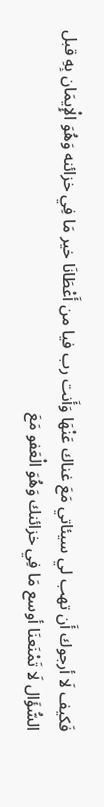فَكيف لَا أرجوك أَن تهب لي سيئاتي مَعَ غناك عَنْهَا وَأَنت رب فيا من أَعْطَانَا خير مَا فِي خزائنه وَهُوَ الْإِيمَان بِهِ قبل السُّؤَال لَا تَمْنَعنَا أوسع مَا فِي خزائنك وَهُوَ الْعَفو مَعَ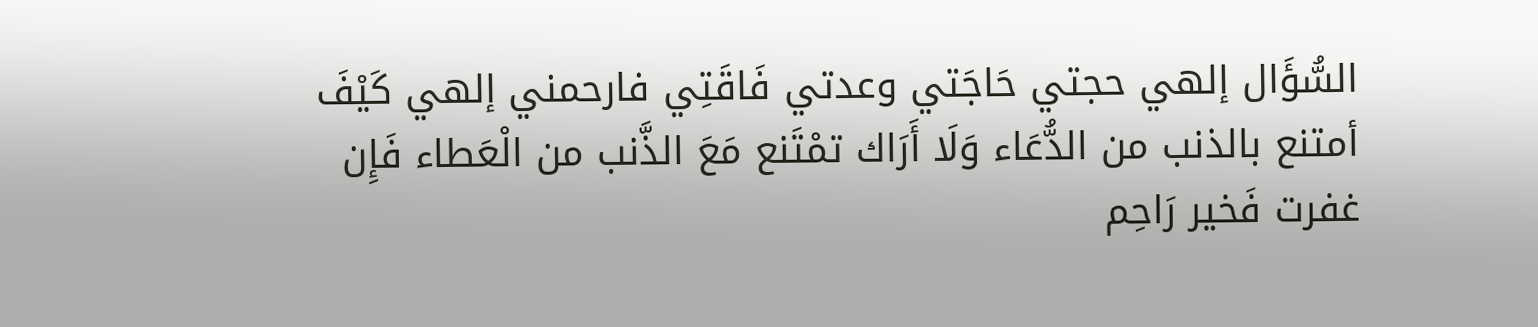السُّؤَال إلهي حجتي حَاجَتي وعدتي فَاقَتِي فارحمني إلهي كَيْفَ أمتنع بالذنب من الدُّعَاء وَلَا أَرَاك تمْتَنع مَعَ الذَّنب من الْعَطاء فَإِن غفرت فَخير رَاحِم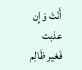أَنْتَ وَإِن عذبت فَغير ظَالِم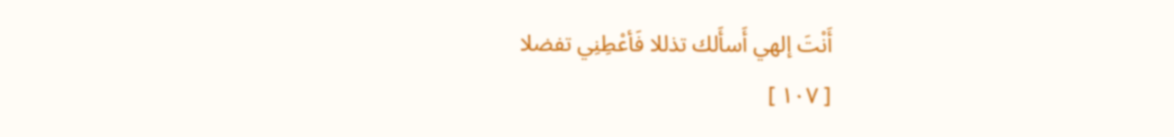أَنْتَ إلهي أَسأَلك تذللا فَأعْطِنِي تفضلا
[ ١٠٧ ]